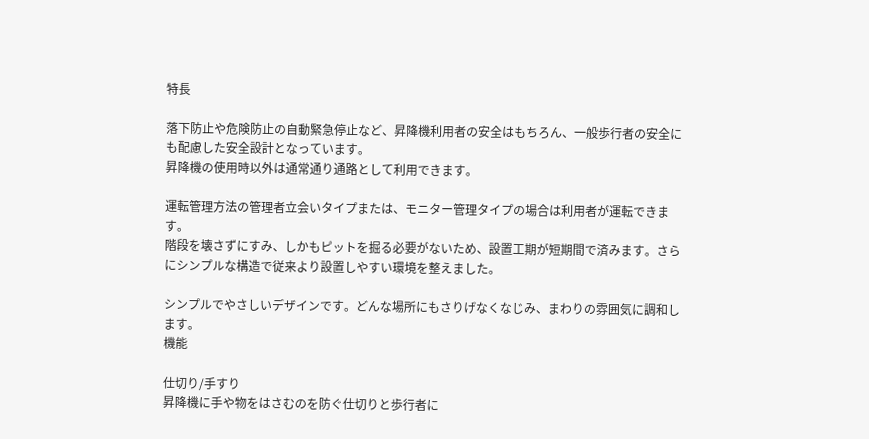特長

落下防止や危険防止の自動緊急停止など、昇降機利用者の安全はもちろん、一般歩行者の安全にも配慮した安全設計となっています。
昇降機の使用時以外は通常通り通路として利用できます。

運転管理方法の管理者立会いタイプまたは、モニター管理タイプの場合は利用者が運転できます。
階段を壊さずにすみ、しかもピットを掘る必要がないため、設置工期が短期間で済みます。さらにシンプルな構造で従来より設置しやすい環境を整えました。

シンプルでやさしいデザインです。どんな場所にもさりげなくなじみ、まわりの雰囲気に調和します。
機能

仕切り/手すり
昇降機に手や物をはさむのを防ぐ仕切りと歩行者に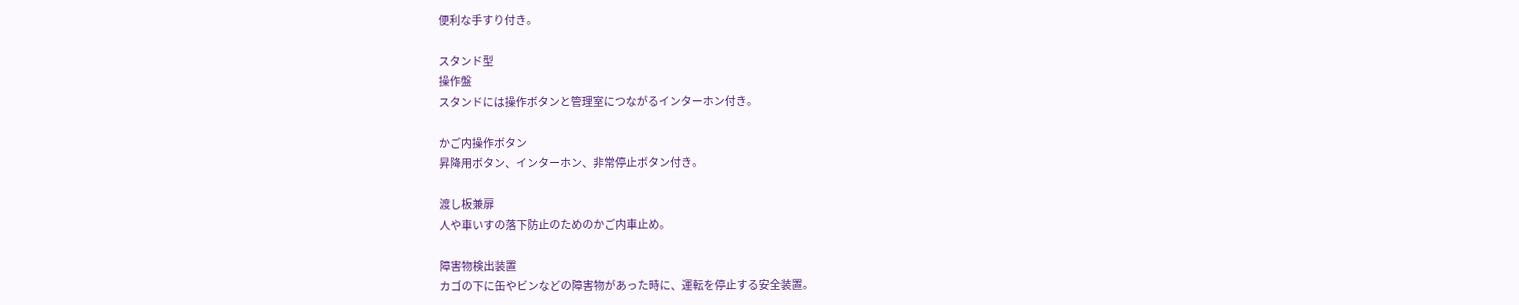便利な手すり付き。

スタンド型
操作盤
スタンドには操作ボタンと管理室につながるインターホン付き。

かご内操作ボタン
昇降用ボタン、インターホン、非常停止ボタン付き。

渡し板兼扉
人や車いすの落下防止のためのかご内車止め。

障害物検出装置
カゴの下に缶やビンなどの障害物があった時に、運転を停止する安全装置。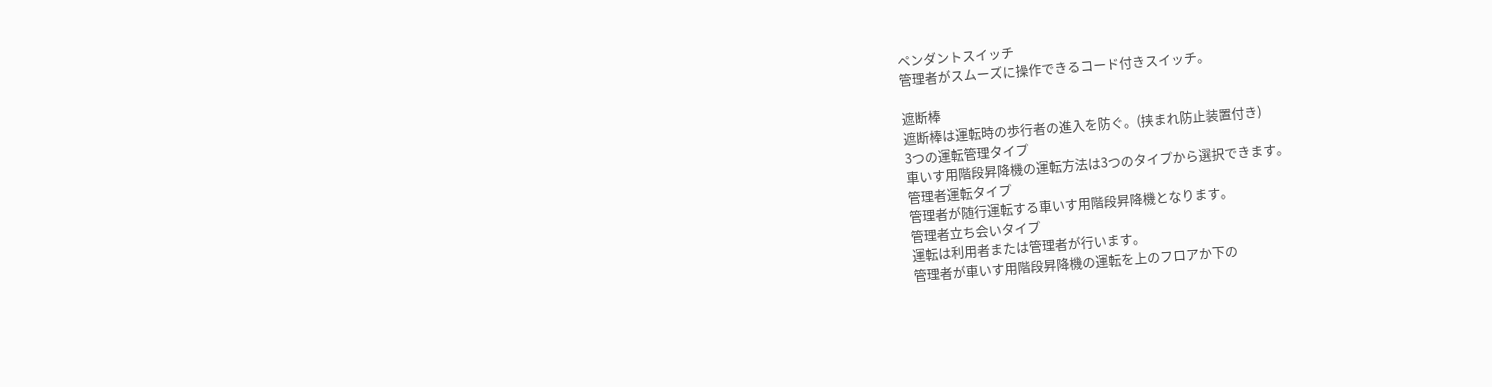ペンダントスイッチ
管理者がスムーズに操作できるコード付きスイッチ。

遮断棒
遮断棒は運転時の歩行者の進入を防ぐ。(挟まれ防止装置付き)
3つの運転管理タイプ
車いす用階段昇降機の運転方法は3つのタイプから選択できます。
管理者運転タイプ
管理者が随行運転する車いす用階段昇降機となります。
管理者立ち会いタイプ
運転は利用者または管理者が行います。
管理者が車いす用階段昇降機の運転を上のフロアか下の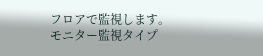フロアで監視します。
モニター監視タイプ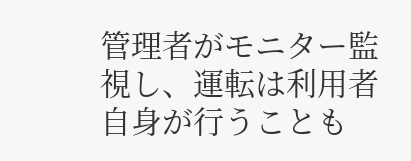管理者がモニター監視し、運転は利用者自身が行うことも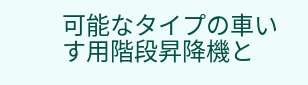可能なタイプの車いす用階段昇降機と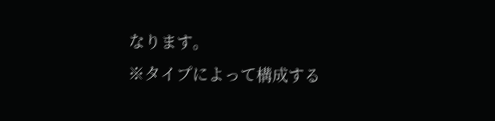なります。
※タイプによって構成する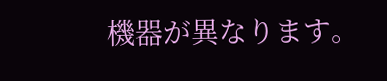機器が異なります。